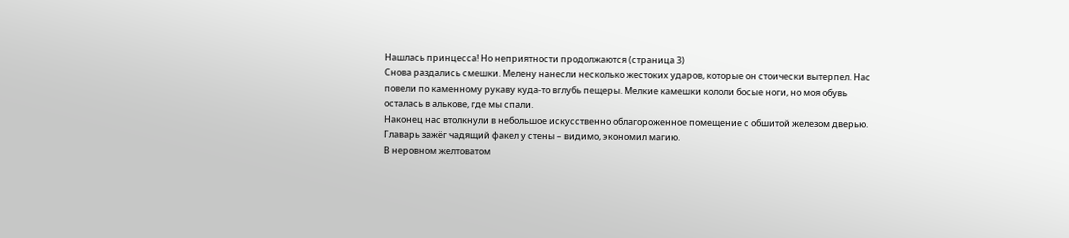Нашлась принцесса! Но неприятности продолжаются (страница 3)
Снова раздались смешки. Мелену нанесли несколько жестоких ударов, которые он стоически вытерпел. Нас повели по каменному рукаву куда-то вглубь пещеры. Мелкие камешки кололи босые ноги, но моя обувь осталась в алькове, где мы спали.
Наконец нас втолкнули в небольшое искусственно облагороженное помещение с обшитой железом дверью. Главарь зажёг чадящий факел у стены – видимо, экономил магию.
В неровном желтоватом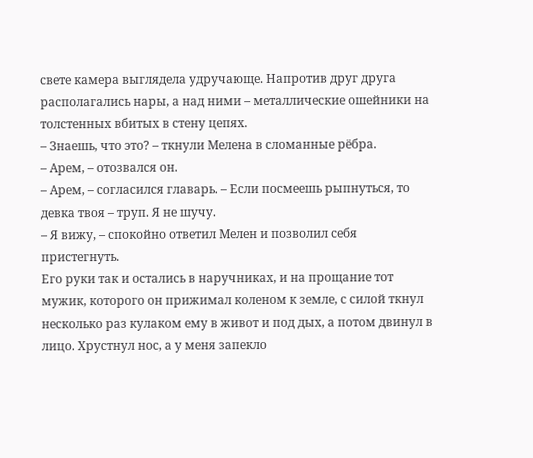свете камера выглядела удручающе. Напротив друг друга располагались нары, а над ними – металлические ошейники на толстенных вбитых в стену цепях.
– Знаешь, что это? – ткнули Мелена в сломанные рёбра.
– Арем, – отозвался он.
– Арем, – согласился главарь. – Если посмеешь рыпнуться, то девка твоя – труп. Я не шучу.
– Я вижу, – спокойно ответил Мелен и позволил себя пристегнуть.
Его руки так и остались в наручниках, и на прощание тот мужик, которого он прижимал коленом к земле, с силой ткнул несколько раз кулаком ему в живот и под дых, а потом двинул в лицо. Хрустнул нос, а у меня запекло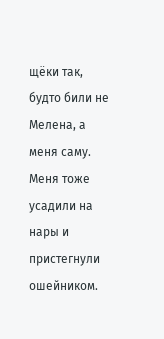щёки так, будто били не Мелена, а меня саму.
Меня тоже усадили на нары и пристегнули ошейником.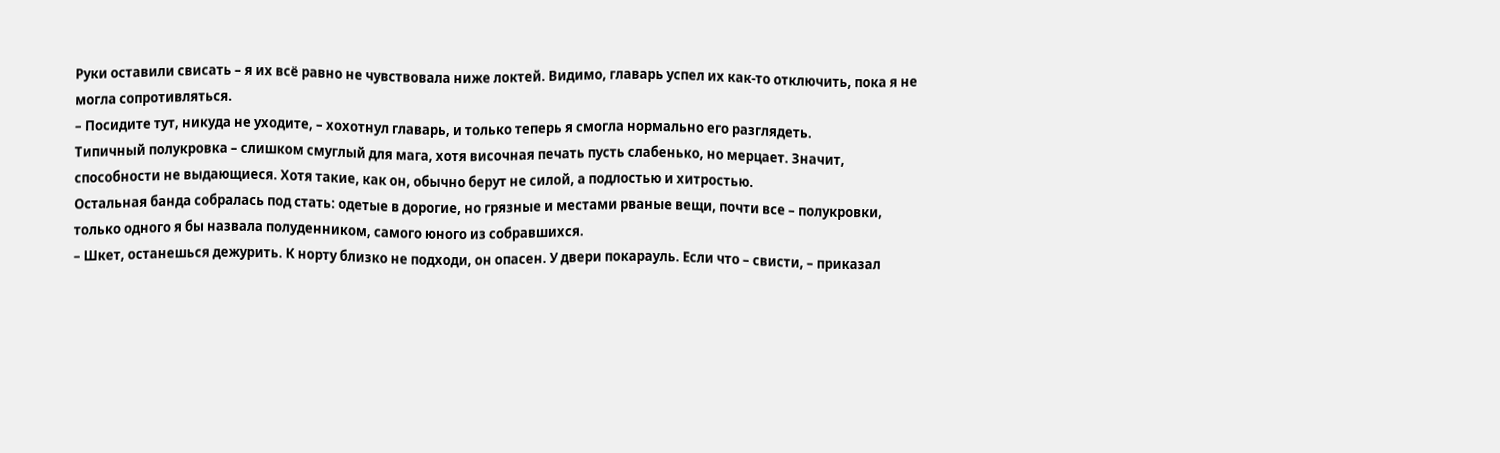Руки оставили свисать – я их всё равно не чувствовала ниже локтей. Видимо, главарь успел их как-то отключить, пока я не могла сопротивляться.
– Посидите тут, никуда не уходите, – хохотнул главарь, и только теперь я смогла нормально его разглядеть.
Типичный полукровка – слишком смуглый для мага, хотя височная печать пусть слабенько, но мерцает. Значит, способности не выдающиеся. Хотя такие, как он, обычно берут не силой, а подлостью и хитростью.
Остальная банда собралась под стать: одетые в дорогие, но грязные и местами рваные вещи, почти все – полукровки, только одного я бы назвала полуденником, самого юного из собравшихся.
– Шкет, останешься дежурить. К норту близко не подходи, он опасен. У двери покарауль. Если что – свисти, – приказал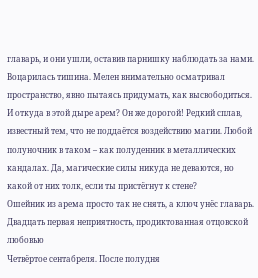главарь, и они ушли, оставив парнишку наблюдать за нами.
Воцарилась тишина. Мелен внимательно осматривал пространство, явно пытаясь придумать, как высвободиться.
И откуда в этой дыре арем? Он же дорогой! Редкий сплав, известный тем, что не поддаётся воздействию магии. Любой полуночник в таком – как полуденник в металлических кандалах. Да, магические силы никуда не деваются, но какой от них толк, если ты пристёгнут к стене?
Ошейник из арема просто так не снять, а ключ унёс главарь.
Двадцать первая неприятность, продиктованная отцовской любовью
Четвёртое сентабреля. После полудня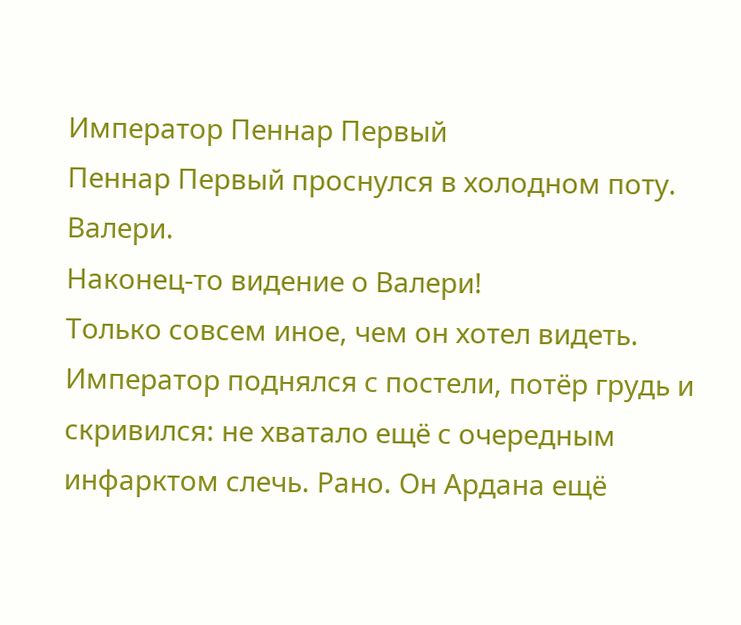Император Пеннар Первый
Пеннар Первый проснулся в холодном поту.
Валери.
Наконец-то видение о Валери!
Только совсем иное, чем он хотел видеть.
Император поднялся с постели, потёр грудь и скривился: не хватало ещё с очередным инфарктом слечь. Рано. Он Ардана ещё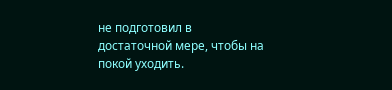не подготовил в достаточной мере, чтобы на покой уходить.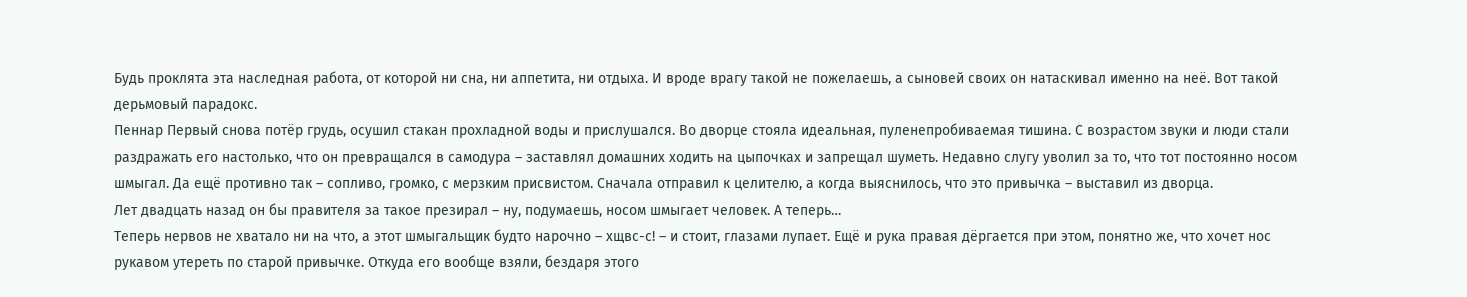Будь проклята эта наследная работа, от которой ни сна, ни аппетита, ни отдыха. И вроде врагу такой не пожелаешь, а сыновей своих он натаскивал именно на неё. Вот такой дерьмовый парадокс.
Пеннар Первый снова потёр грудь, осушил стакан прохладной воды и прислушался. Во дворце стояла идеальная, пуленепробиваемая тишина. С возрастом звуки и люди стали раздражать его настолько, что он превращался в самодура – заставлял домашних ходить на цыпочках и запрещал шуметь. Недавно слугу уволил за то, что тот постоянно носом шмыгал. Да ещё противно так – сопливо, громко, с мерзким присвистом. Сначала отправил к целителю, а когда выяснилось, что это привычка – выставил из дворца.
Лет двадцать назад он бы правителя за такое презирал – ну, подумаешь, носом шмыгает человек. А теперь…
Теперь нервов не хватало ни на что, а этот шмыгальщик будто нарочно – хщвс-с! – и стоит, глазами лупает. Ещё и рука правая дёргается при этом, понятно же, что хочет нос рукавом утереть по старой привычке. Откуда его вообще взяли, бездаря этого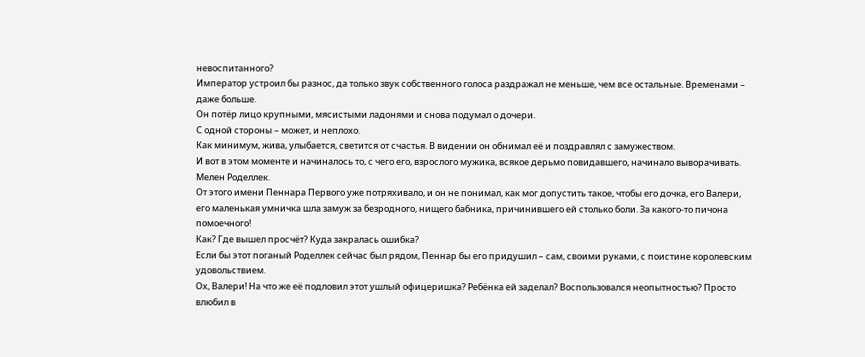невоспитанного?
Император устроил бы разнос, да только звук собственного голоса раздражал не меньше, чем все остальные. Временами – даже больше.
Он потёр лицо крупными, мясистыми ладонями и снова подумал о дочери.
С одной стороны – может, и неплохо.
Как минимум, жива, улыбается, светится от счастья. В видении он обнимал её и поздравлял с замужеством.
И вот в этом моменте и начиналось то, с чего его, взрослого мужика, всякое дерьмо повидавшего, начинало выворачивать.
Мелен Роделлек.
От этого имени Пеннара Первого уже потряхивало, и он не понимал, как мог допустить такое, чтобы его дочка, его Валери, его маленькая умничка шла замуж за безродного, нищего бабника, причинившего ей столько боли. За какого-то пичона помоечного!
Как? Где вышел просчёт? Куда закралась ошибка?
Если бы этот поганый Роделлек сейчас был рядом, Пеннар бы его придушил – сам, своими руками, с поистине королевским удовольствием.
Ох, Валери! На что же её подловил этот ушлый офицеришка? Ребёнка ей заделал? Воспользовался неопытностью? Просто влюбил в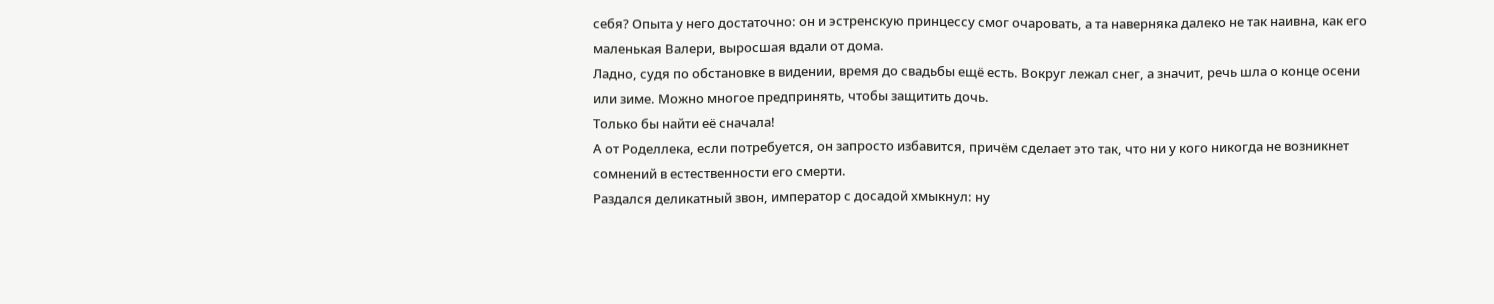себя? Опыта у него достаточно: он и эстренскую принцессу смог очаровать, а та наверняка далеко не так наивна, как его маленькая Валери, выросшая вдали от дома.
Ладно, судя по обстановке в видении, время до свадьбы ещё есть. Вокруг лежал снег, а значит, речь шла о конце осени или зиме. Можно многое предпринять, чтобы защитить дочь.
Только бы найти её сначала!
А от Роделлека, если потребуется, он запросто избавится, причём сделает это так, что ни у кого никогда не возникнет сомнений в естественности его смерти.
Раздался деликатный звон, император с досадой хмыкнул: ну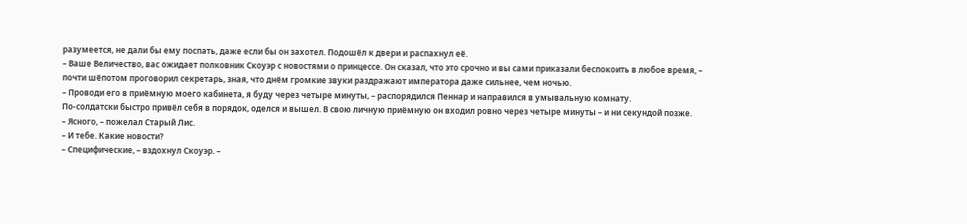разумеется, не дали бы ему поспать, даже если бы он захотел. Подошёл к двери и распахнул её.
– Ваше Величество, вас ожидает полковник Скоуэр с новостями о принцессе. Он сказал, что это срочно и вы сами приказали беспокоить в любое время, – почти шёпотом проговорил секретарь, зная, что днём громкие звуки раздражают императора даже сильнее, чем ночью.
– Проводи его в приёмную моего кабинета, я буду через четыре минуты, – распорядился Пеннар и направился в умывальную комнату.
По-солдатски быстро привёл себя в порядок, оделся и вышел. В свою личную приёмную он входил ровно через четыре минуты – и ни секундой позже.
– Ясного, – пожелал Старый Лис.
– И тебе. Какие новости?
– Специфические, – вздохнул Скоуэр. –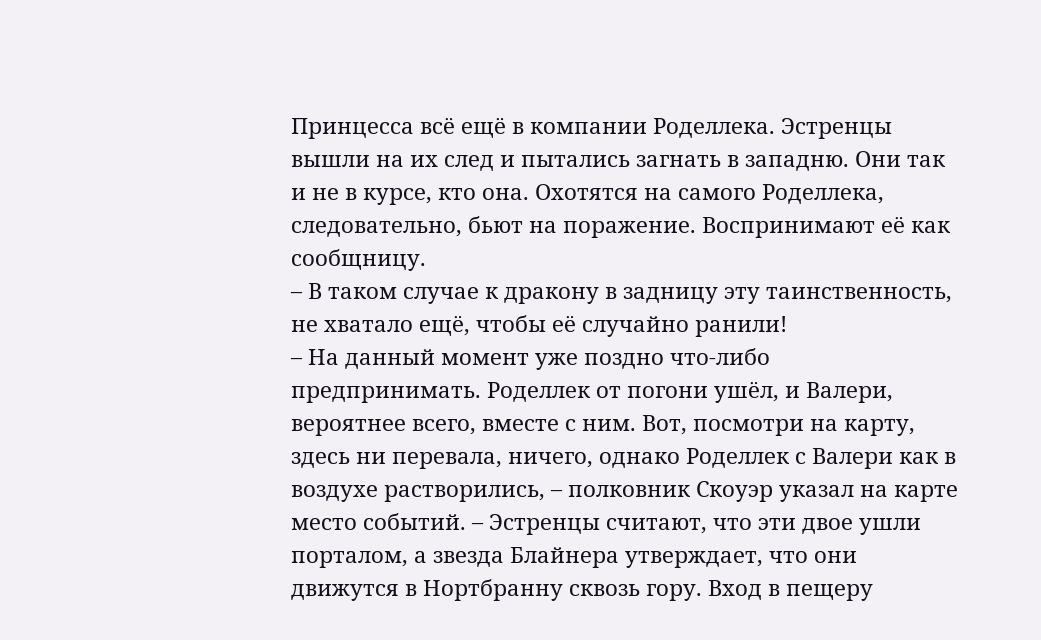Принцесса всё ещё в компании Роделлека. Эстренцы вышли на их след и пытались загнать в западню. Они так и не в курсе, кто она. Охотятся на самого Роделлека, следовательно, бьют на поражение. Воспринимают её как сообщницу.
– В таком случае к дракону в задницу эту таинственность, не хватало ещё, чтобы её случайно ранили!
– На данный момент уже поздно что-либо предпринимать. Роделлек от погони ушёл, и Валери, вероятнее всего, вместе с ним. Вот, посмотри на карту, здесь ни перевала, ничего, однако Роделлек с Валери как в воздухе растворились, – полковник Скоуэр указал на карте место событий. – Эстренцы считают, что эти двое ушли порталом, а звезда Блайнера утверждает, что они движутся в Нортбранну сквозь гору. Вход в пещеру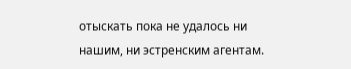отыскать пока не удалось ни нашим, ни эстренским агентам.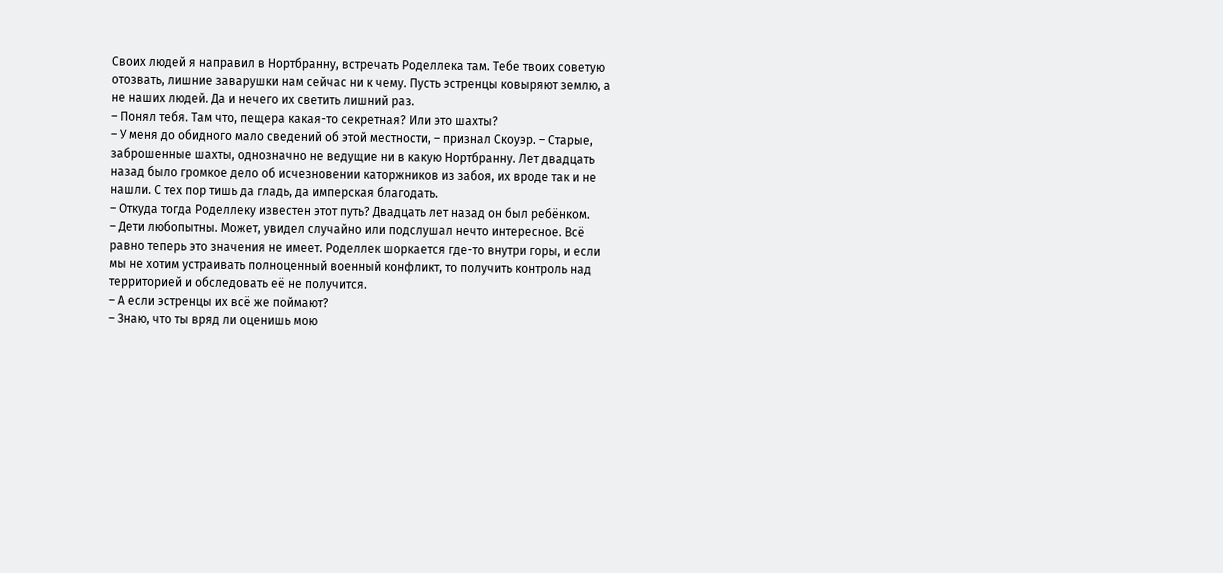Своих людей я направил в Нортбранну, встречать Роделлека там. Тебе твоих советую отозвать, лишние заварушки нам сейчас ни к чему. Пусть эстренцы ковыряют землю, а не наших людей. Да и нечего их светить лишний раз.
– Понял тебя. Там что, пещера какая-то секретная? Или это шахты?
– У меня до обидного мало сведений об этой местности, – признал Скоуэр. – Старые, заброшенные шахты, однозначно не ведущие ни в какую Нортбранну. Лет двадцать назад было громкое дело об исчезновении каторжников из забоя, их вроде так и не нашли. С тех пор тишь да гладь, да имперская благодать.
– Откуда тогда Роделлеку известен этот путь? Двадцать лет назад он был ребёнком.
– Дети любопытны. Может, увидел случайно или подслушал нечто интересное. Всё равно теперь это значения не имеет. Роделлек шоркается где-то внутри горы, и если мы не хотим устраивать полноценный военный конфликт, то получить контроль над территорией и обследовать её не получится.
– А если эстренцы их всё же поймают?
– Знаю, что ты вряд ли оценишь мою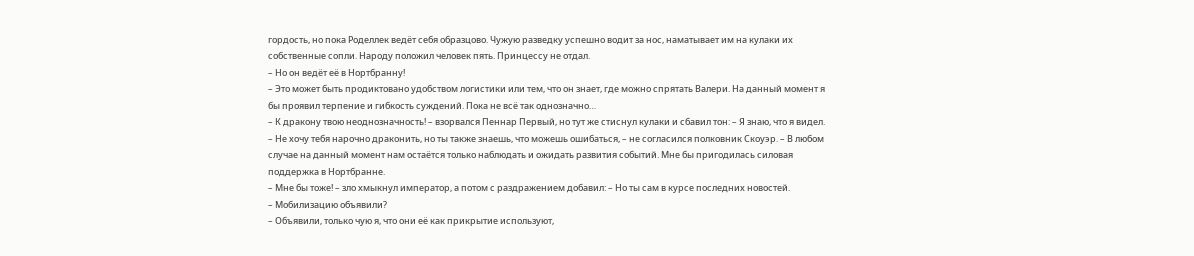гордость, но пока Роделлек ведёт себя образцово. Чужую разведку успешно водит за нос, наматывает им на кулаки их собственные сопли. Народу положил человек пять. Принцессу не отдал.
– Но он ведёт её в Нортбранну!
– Это может быть продиктовано удобством логистики или тем, что он знает, где можно спрятать Валери. На данный момент я бы проявил терпение и гибкость суждений. Пока не всё так однозначно…
– К дракону твою неоднозначность! – взорвался Пеннар Первый, но тут же стиснул кулаки и сбавил тон: – Я знаю, что я видел.
– Не хочу тебя нарочно драконить, но ты также знаешь, что можешь ошибаться, – не согласился полковник Скоуэр. – В любом случае на данный момент нам остаётся только наблюдать и ожидать развития событий. Мне бы пригодилась силовая поддержка в Нортбранне.
– Мне бы тоже! – зло хмыкнул император, а потом с раздражением добавил: – Но ты сам в курсе последних новостей.
– Мобилизацию объявили?
– Объявили, только чую я, что они её как прикрытие используют,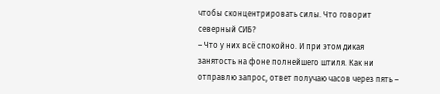чтобы сконцентрировать силы. Что говорит северный СИБ?
– Что у них всё спокойно. И при этом дикая занятость на фоне полнейшего штиля. Как ни отправлю запрос, ответ получаю часов через пять –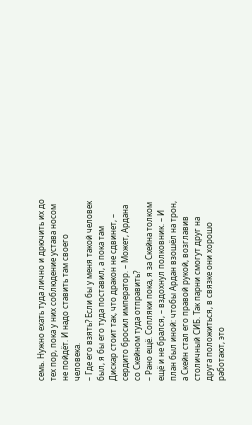семь. Нужно ехать туда лично и дрючить их до тех пор, пока у них соблюдение устава носом не пойдёт. И надо ставить там своего человека.
– Где его взять? Если бы у меня такой человек был, я бы его туда поставил, а пока там Дискар стоит так, что дракон не сдвинет, – сердито бросил император. – Может, Ардана со Скейном туда отправить?
– Рано ещё. Сопляки пока, я за Скейна толком ещё и не брался, – вздохнул полковник. – И план был иной: чтобы Ардан взошёл на трон, а Скейн стал его правой рукой, возглавив столичный СИБ. Так парни смогут друг на друга положиться, в связке они хорошо работают, это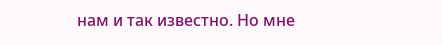нам и так известно. Но мне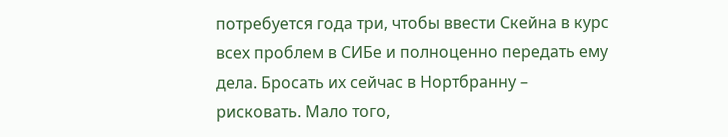потребуется года три, чтобы ввести Скейна в курс всех проблем в СИБе и полноценно передать ему дела. Бросать их сейчас в Нортбранну – рисковать. Мало того,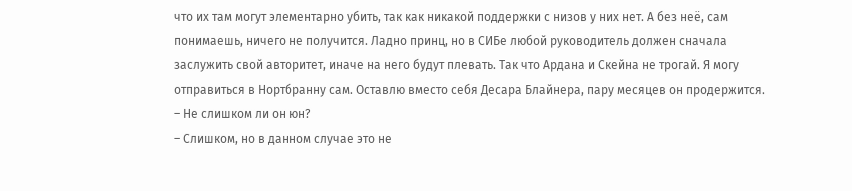что их там могут элементарно убить, так как никакой поддержки с низов у них нет. А без неё, сам понимаешь, ничего не получится. Ладно принц, но в СИБе любой руководитель должен сначала заслужить свой авторитет, иначе на него будут плевать. Так что Ардана и Скейна не трогай. Я могу отправиться в Нортбранну сам. Оставлю вместо себя Десара Блайнера, пару месяцев он продержится.
– Не слишком ли он юн?
– Слишком, но в данном случае это не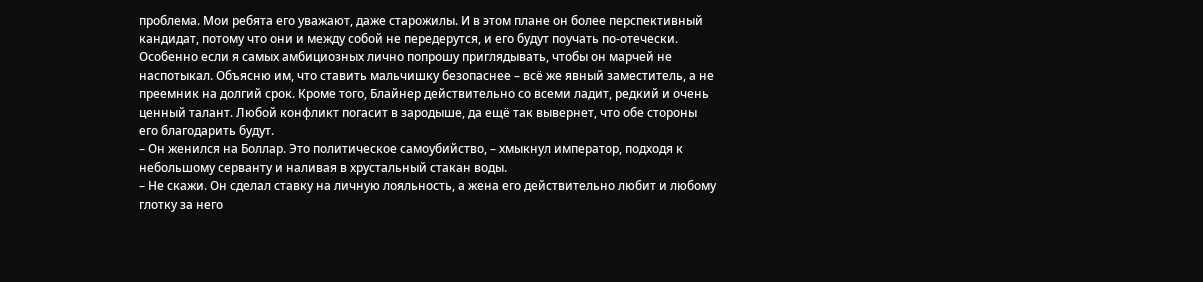проблема. Мои ребята его уважают, даже старожилы. И в этом плане он более перспективный кандидат, потому что они и между собой не передерутся, и его будут поучать по-отечески. Особенно если я самых амбициозных лично попрошу приглядывать, чтобы он марчей не наспотыкал. Объясню им, что ставить мальчишку безопаснее – всё же явный заместитель, а не преемник на долгий срок. Кроме того, Блайнер действительно со всеми ладит, редкий и очень ценный талант. Любой конфликт погасит в зародыше, да ещё так вывернет, что обе стороны его благодарить будут.
– Он женился на Боллар. Это политическое самоубийство, – хмыкнул император, подходя к небольшому серванту и наливая в хрустальный стакан воды.
– Не скажи. Он сделал ставку на личную лояльность, а жена его действительно любит и любому глотку за него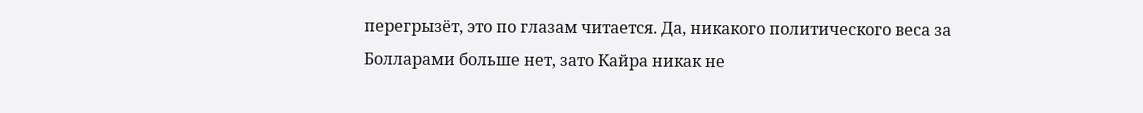перегрызёт, это по глазам читается. Да, никакого политического веса за Болларами больше нет, зато Кайра никак не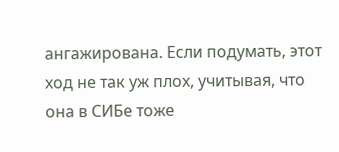ангажирована. Если подумать, этот ход не так уж плох, учитывая, что она в СИБе тоже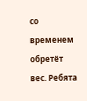со временем обретёт вес. Ребята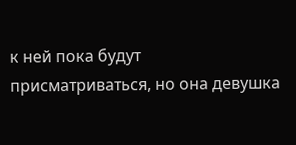к ней пока будут присматриваться, но она девушка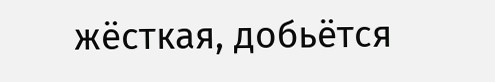жёсткая, добьётся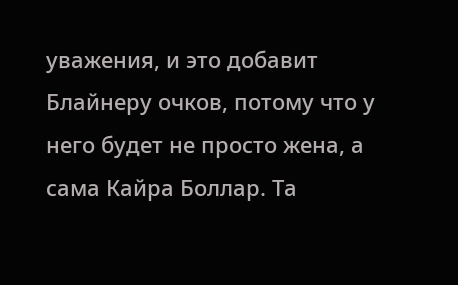уважения, и это добавит Блайнеру очков, потому что у него будет не просто жена, а сама Кайра Боллар. Та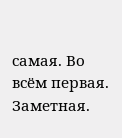самая. Во всём первая. Заметная.